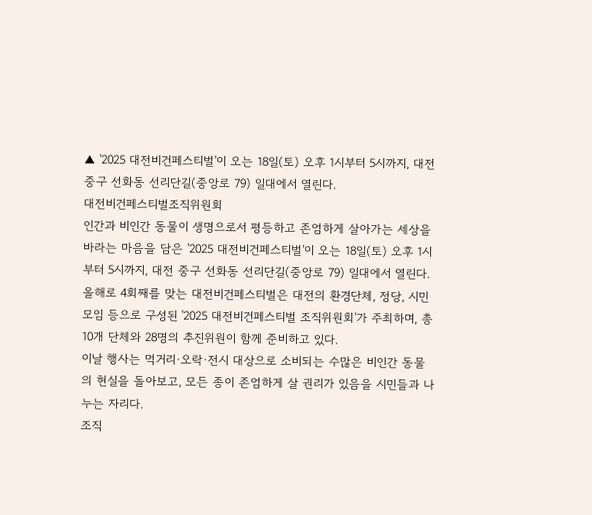▲ '2025 대전비건페스티벌'이 오는 18일(토) 오후 1시부터 5시까지, 대전 중구 선화동 선리단길(중앙로 79) 일대에서 열린다.
대전비건페스티벌조직위원회
인간과 비인간 동물이 생명으로서 평등하고 존엄하게 살아가는 세상을 바라는 마음을 담은 '2025 대전비건페스티벌'이 오는 18일(토) 오후 1시부터 5시까지, 대전 중구 선화동 선리단길(중앙로 79) 일대에서 열린다.
올해로 4회째를 맞는 대전비건페스티벌은 대전의 환경단체, 정당, 시민모임 등으로 구성된 '2025 대전비건페스티벌 조직위원회'가 주최하며, 총 10개 단체와 28명의 추진위원이 함께 준비하고 있다.
이날 행사는 먹거리·오락·전시 대상으로 소비되는 수많은 비인간 동물의 현실을 돌아보고, 모든 종이 존엄하게 살 권리가 있음을 시민들과 나누는 자리다.
조직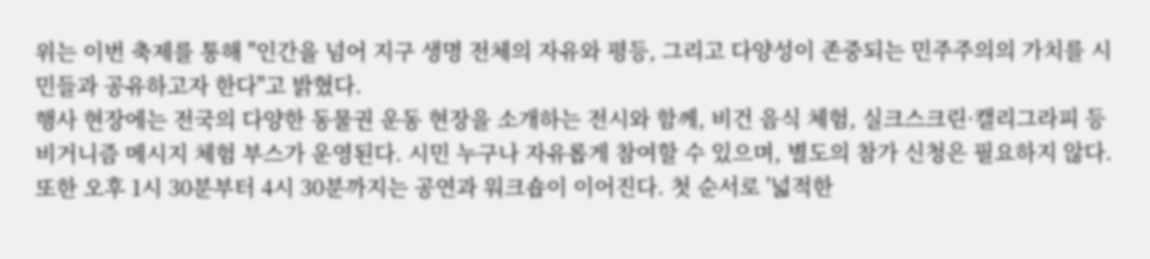위는 이번 축제를 통해 "인간을 넘어 지구 생명 전체의 자유와 평등, 그리고 다양성이 존중되는 민주주의의 가치를 시민들과 공유하고자 한다"고 밝혔다.
행사 현장에는 전국의 다양한 동물권 운동 현장을 소개하는 전시와 함께, 비건 음식 체험, 실크스크린·캘리그라피 등 비거니즘 메시지 체험 부스가 운영된다. 시민 누구나 자유롭게 참여할 수 있으며, 별도의 참가 신청은 필요하지 않다.
또한 오후 1시 30분부터 4시 30분까지는 공연과 워크숍이 이어진다. 첫 순서로 '넓적한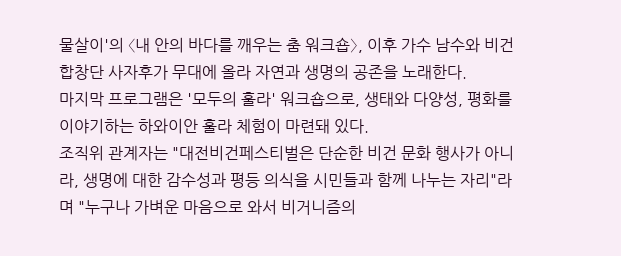물살이'의 〈내 안의 바다를 깨우는 춤 워크숍〉, 이후 가수 남수와 비건합창단 사자후가 무대에 올라 자연과 생명의 공존을 노래한다.
마지막 프로그램은 '모두의 훌라' 워크숍으로, 생태와 다양성, 평화를 이야기하는 하와이안 훌라 체험이 마련돼 있다.
조직위 관계자는 "대전비건페스티벌은 단순한 비건 문화 행사가 아니라, 생명에 대한 감수성과 평등 의식을 시민들과 함께 나누는 자리"라며 "누구나 가벼운 마음으로 와서 비거니즘의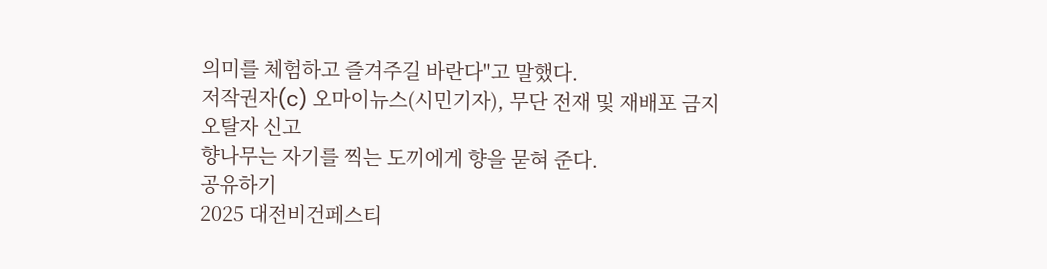의미를 체험하고 즐겨주길 바란다"고 말했다.
저작권자(c) 오마이뉴스(시민기자), 무단 전재 및 재배포 금지
오탈자 신고
향나무는 자기를 찍는 도끼에게 향을 묻혀 준다.
공유하기
2025 대전비건페스티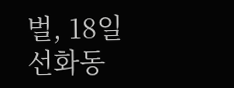벌, 18일 선화동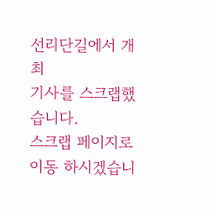선리단길에서 개최
기사를 스크랩했습니다.
스크랩 페이지로 이동 하시겠습니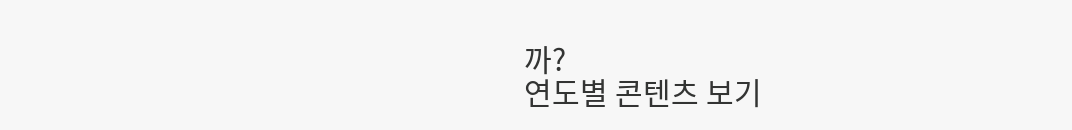까?
연도별 콘텐츠 보기